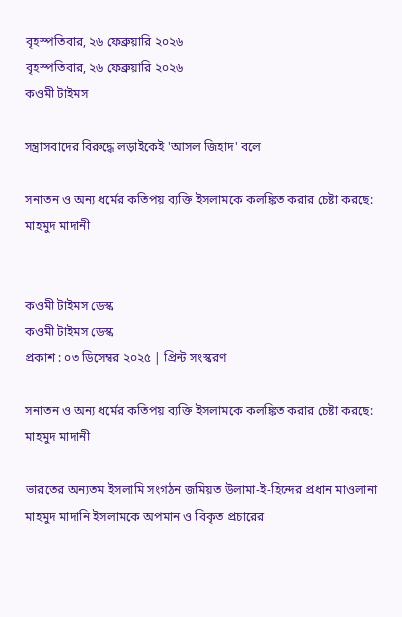বৃহস্পতিবার, ২৬ ফেব্রুয়ারি ২০২৬
বৃহস্পতিবার, ২৬ ফেব্রুয়ারি ২০২৬
কওমী টাইমস

সন্ত্রাসবাদের বিরুদ্ধে লড়াইকেই 'আসল জিহাদ' বলে

সনাতন ও অন্য ধর্মের কতিপয় ব্যক্তি ইসলামকে কলঙ্কিত করার চেষ্টা করছে: মাহমুদ মাদানী


কওমী টাইমস ডেস্ক
কওমী টাইমস ডেস্ক
প্রকাশ : ০৩ ডিসেম্বর ২০২৫ | প্রিন্ট সংস্করণ

সনাতন ও অন্য ধর্মের কতিপয় ব্যক্তি ইসলামকে কলঙ্কিত করার চেষ্টা করছে: মাহমুদ মাদানী

ভারতের অন্যতম ইসলামি সংগঠন জমিয়ত উলামা-ই-হিন্দের প্রধান মাওলানা মাহমুদ মাদানি ইসলামকে অপমান ও বিকৃত প্রচারের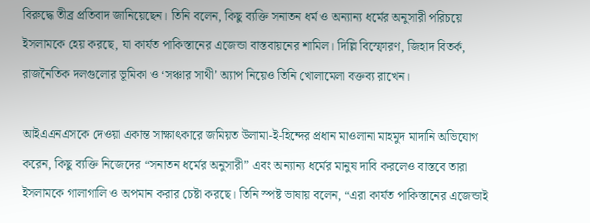বিরুদ্ধে তীব্র প্রতিবাদ জানিয়েছেন। তিনি বলেন, কিছু ব্যক্তি সনাতন ধর্ম ও অন্যান্য ধর্মের অনুসারী পরিচয়ে ইসলামকে হেয় করছে, যা কার্যত পাকিস্তানের এজেন্ডা বাস্তবায়নের শামিল। দিল্লি বিস্ফোরণ, জিহাদ বিতর্ক, রাজনৈতিক দলগুলোর ভূমিকা ও ‘সঞ্চার সাথী’ অ্যাপ নিয়েও তিনি খোলামেলা বক্তব্য রাখেন।

আইএএনএসকে দেওয়া একান্ত সাক্ষাৎকারে জমিয়ত উলামা-ই-হিন্দের প্রধান মাওলানা মাহমুদ মাদানি অভিযোগ করেন, কিছু ব্যক্তি নিজেদের “সনাতন ধর্মের অনুসারী” এবং অন্যান্য ধর্মের মানুষ দাবি করলেও বাস্তবে তারা ইসলামকে গালাগালি ও অপমান করার চেষ্টা করছে। তিনি স্পষ্ট ভাষায় বলেন, “এরা কার্যত পাকিস্তানের এজেন্ডাই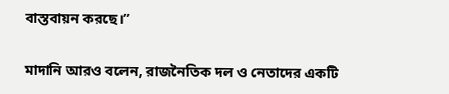বাস্তবায়ন করছে।”

মাদানি আরও বলেন, রাজনৈতিক দল ও নেতাদের একটি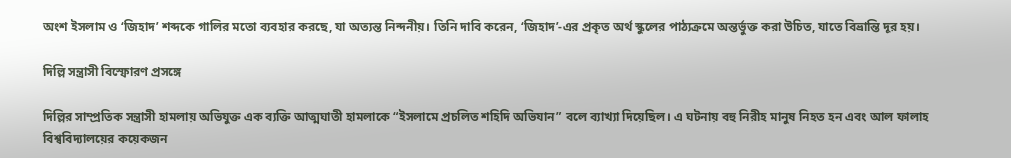অংশ ইসলাম ও ‘জিহাদ’ শব্দকে গালির মতো ব্যবহার করছে, যা অত্যন্ত নিন্দনীয়। তিনি দাবি করেন, ‘জিহাদ’-এর প্রকৃত অর্থ স্কুলের পাঠ্যক্রমে অন্তর্ভুক্ত করা উচিত, যাতে বিভ্রান্তি দূর হয়।

দিল্লি সন্ত্রাসী বিস্ফোরণ প্রসঙ্গে

দিল্লির সাম্প্রতিক সন্ত্রাসী হামলায় অভিযুক্ত এক ব্যক্তি আত্মঘাতী হামলাকে “ইসলামে প্রচলিত শহিদি অভিযান” বলে ব্যাখ্যা দিয়েছিল। এ ঘটনায় বহু নিরীহ মানুষ নিহত হন এবং আল ফালাহ বিশ্ববিদ্যালয়ের কয়েকজন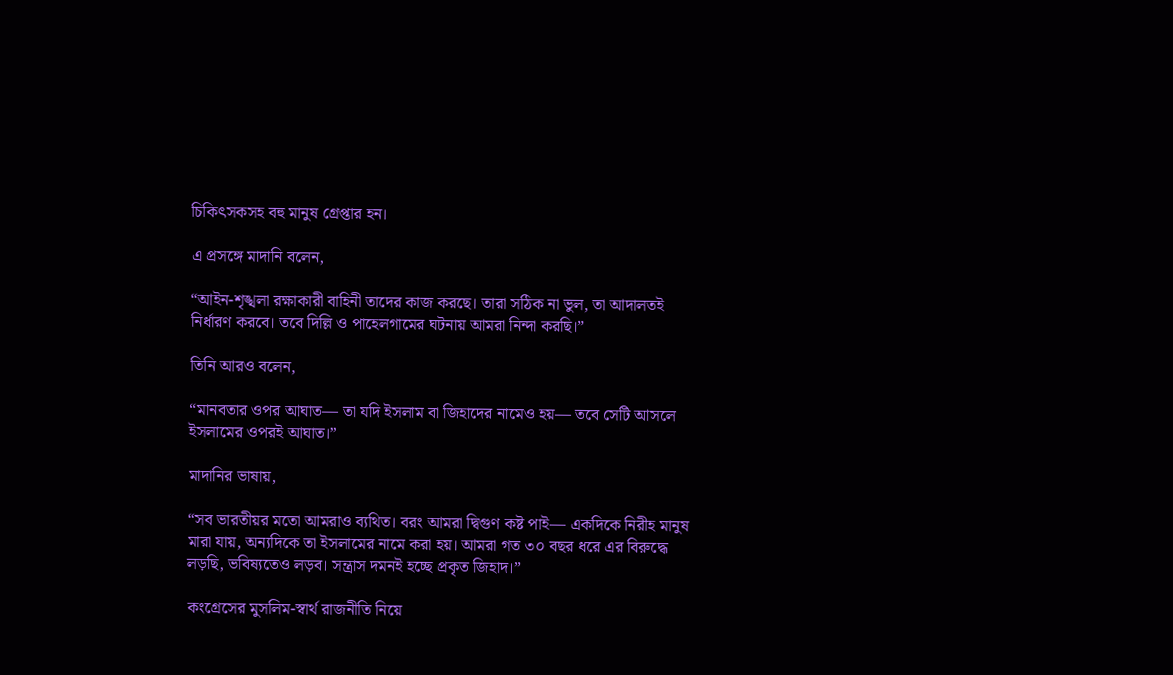চিকিৎসকসহ বহু মানুষ গ্রেপ্তার হন।

এ প্রসঙ্গে মাদানি বলেন,

“আইন-শৃঙ্খলা রক্ষাকারী বাহিনী তাদের কাজ করছে। তারা সঠিক না ভুল, তা আদালতই নির্ধারণ করবে। তবে দিল্লি ও পাহেলগামের ঘটনায় আমরা নিন্দা করছি।”

তিনি আরও বলেন,

“মানবতার ওপর আঘাত— তা যদি ইসলাম বা জিহাদের নামেও হয়— তবে সেটি আসলে ইসলামের ওপরই আঘাত।”

মাদানির ভাষায়,

“সব ভারতীয়র মতো আমরাও ব্যথিত। বরং আমরা দ্বিগুণ কষ্ট পাই— একদিকে নিরীহ মানুষ মারা যায়, অন্যদিকে তা ইসলামের নামে করা হয়। আমরা গত ৩০ বছর ধরে এর বিরুদ্ধে লড়ছি, ভবিষ্যতেও লড়ব। সন্ত্রাস দমনই হচ্ছে প্রকৃত জিহাদ।”

কংগ্রেসের মুসলিম-স্বার্থ রাজনীতি নিয়ে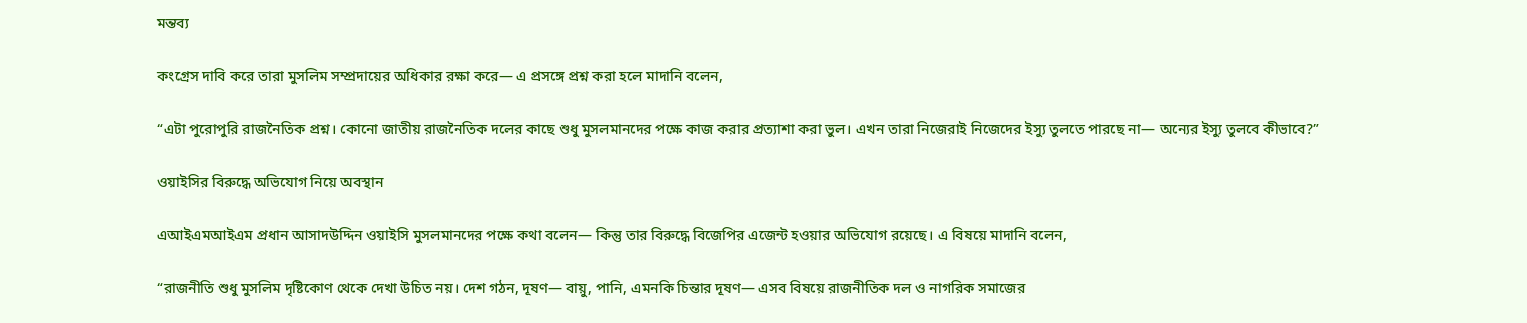মন্তব্য

কংগ্রেস দাবি করে তারা মুসলিম সম্প্রদায়ের অধিকার রক্ষা করে— এ প্রসঙ্গে প্রশ্ন করা হলে মাদানি বলেন,

“এটা পুরোপুরি রাজনৈতিক প্রশ্ন। কোনো জাতীয় রাজনৈতিক দলের কাছে শুধু মুসলমানদের পক্ষে কাজ করার প্রত্যাশা করা ভুল। এখন তারা নিজেরাই নিজেদের ইস্যু তুলতে পারছে না— অন্যের ইস্যু তুলবে কীভাবে?”

ওয়াইসির বিরুদ্ধে অভিযোগ নিয়ে অবস্থান

এআইএমআইএম প্রধান আসাদউদ্দিন ওয়াইসি মুসলমানদের পক্ষে কথা বলেন— কিন্তু তার বিরুদ্ধে বিজেপির এজেন্ট হওয়ার অভিযোগ রয়েছে। এ বিষয়ে মাদানি বলেন,

“রাজনীতি শুধু মুসলিম দৃষ্টিকোণ থেকে দেখা উচিত নয়। দেশ গঠন, দূষণ— বায়ু, পানি, এমনকি চিন্তার দূষণ— এসব বিষয়ে রাজনীতিক দল ও নাগরিক সমাজের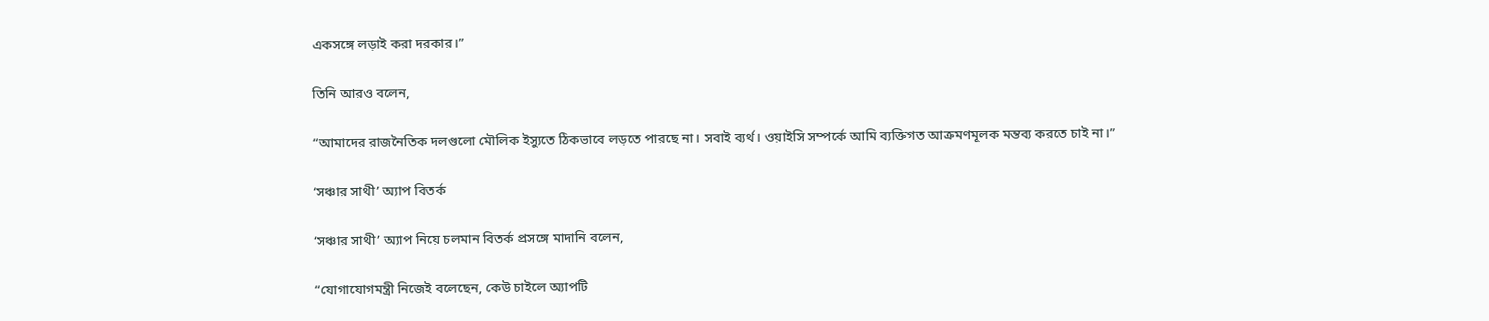একসঙ্গে লড়াই করা দরকার।”

তিনি আরও বলেন,

“আমাদের রাজনৈতিক দলগুলো মৌলিক ইস্যুতে ঠিকভাবে লড়তে পারছে না। সবাই ব্যর্থ। ওয়াইসি সম্পর্কে আমি ব্যক্তিগত আক্রমণমূলক মন্তব্য করতে চাই না।”

‘সঞ্চার সাথী’ অ্যাপ বিতর্ক

‘সঞ্চার সাথী’ অ্যাপ নিয়ে চলমান বিতর্ক প্রসঙ্গে মাদানি বলেন,

“যোগাযোগমন্ত্রী নিজেই বলেছেন, কেউ চাইলে অ্যাপটি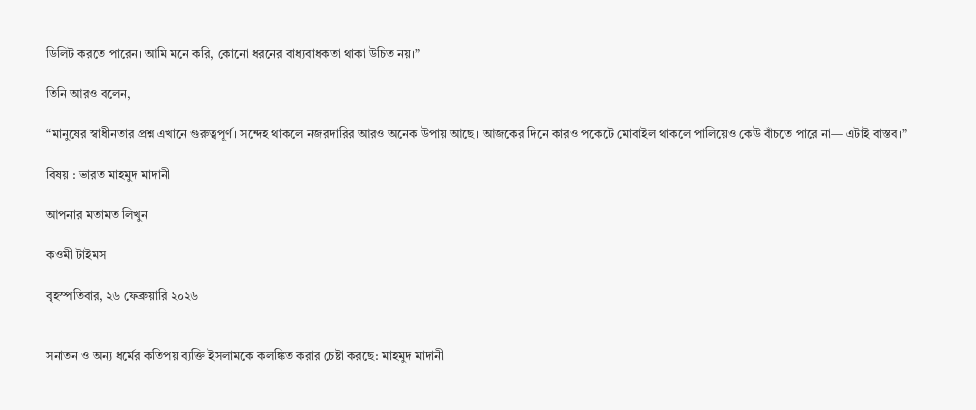ডিলিট করতে পারেন। আমি মনে করি, কোনো ধরনের বাধ্যবাধকতা থাকা উচিত নয়।”

তিনি আরও বলেন,

“মানুষের স্বাধীনতার প্রশ্ন এখানে গুরুত্বপূর্ণ। সন্দেহ থাকলে নজরদারির আরও অনেক উপায় আছে। আজকের দিনে কারও পকেটে মোবাইল থাকলে পালিয়েও কেউ বাঁচতে পারে না— এটাই বাস্তব।”

বিষয় : ভারত মাহমুদ মাদানী

আপনার মতামত লিখুন

কওমী টাইমস

বৃহস্পতিবার, ২৬ ফেব্রুয়ারি ২০২৬


সনাতন ও অন্য ধর্মের কতিপয় ব্যক্তি ইসলামকে কলঙ্কিত করার চেষ্টা করছে: মাহমুদ মাদানী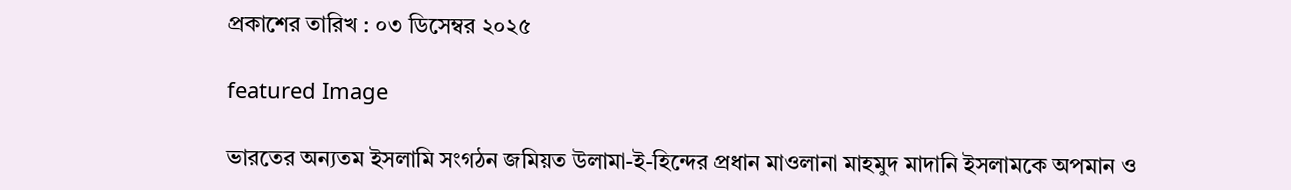প্রকাশের তারিখ : ০৩ ডিসেম্বর ২০২৫

featured Image

ভারতের অন্যতম ইসলামি সংগঠন জমিয়ত উলামা-ই-হিন্দের প্রধান মাওলানা মাহমুদ মাদানি ইসলামকে অপমান ও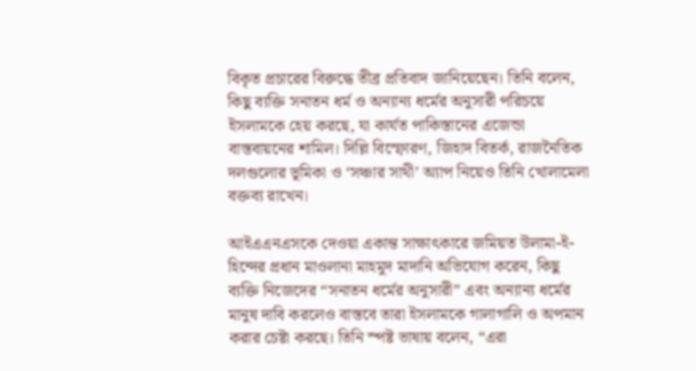বিকৃত প্রচারের বিরুদ্ধে তীব্র প্রতিবাদ জানিয়েছেন। তিনি বলেন, কিছু ব্যক্তি সনাতন ধর্ম ও অন্যান্য ধর্মের অনুসারী পরিচয়ে ইসলামকে হেয় করছে, যা কার্যত পাকিস্তানের এজেন্ডা বাস্তবায়নের শামিল। দিল্লি বিস্ফোরণ, জিহাদ বিতর্ক, রাজনৈতিক দলগুলোর ভূমিকা ও ‘সঞ্চার সাথী’ অ্যাপ নিয়েও তিনি খোলামেলা বক্তব্য রাখেন।

আইএএনএসকে দেওয়া একান্ত সাক্ষাৎকারে জমিয়ত উলামা-ই-হিন্দের প্রধান মাওলানা মাহমুদ মাদানি অভিযোগ করেন, কিছু ব্যক্তি নিজেদের “সনাতন ধর্মের অনুসারী” এবং অন্যান্য ধর্মের মানুষ দাবি করলেও বাস্তবে তারা ইসলামকে গালাগালি ও অপমান করার চেষ্টা করছে। তিনি স্পষ্ট ভাষায় বলেন, “এরা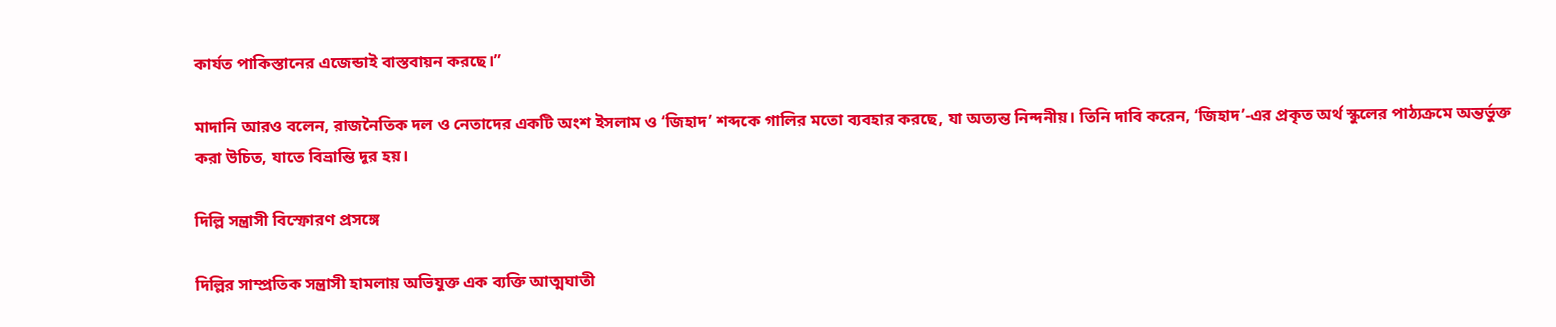কার্যত পাকিস্তানের এজেন্ডাই বাস্তবায়ন করছে।”

মাদানি আরও বলেন, রাজনৈতিক দল ও নেতাদের একটি অংশ ইসলাম ও ‘জিহাদ’ শব্দকে গালির মতো ব্যবহার করছে, যা অত্যন্ত নিন্দনীয়। তিনি দাবি করেন, ‘জিহাদ’-এর প্রকৃত অর্থ স্কুলের পাঠ্যক্রমে অন্তর্ভুক্ত করা উচিত, যাতে বিভ্রান্তি দূর হয়।

দিল্লি সন্ত্রাসী বিস্ফোরণ প্রসঙ্গে

দিল্লির সাম্প্রতিক সন্ত্রাসী হামলায় অভিযুক্ত এক ব্যক্তি আত্মঘাতী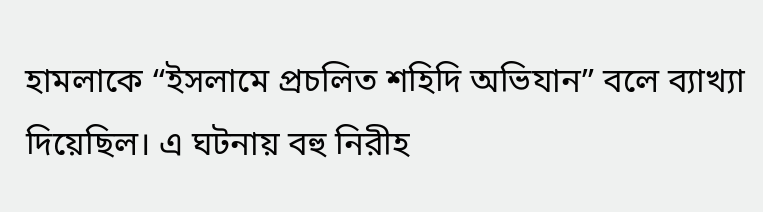হামলাকে “ইসলামে প্রচলিত শহিদি অভিযান” বলে ব্যাখ্যা দিয়েছিল। এ ঘটনায় বহু নিরীহ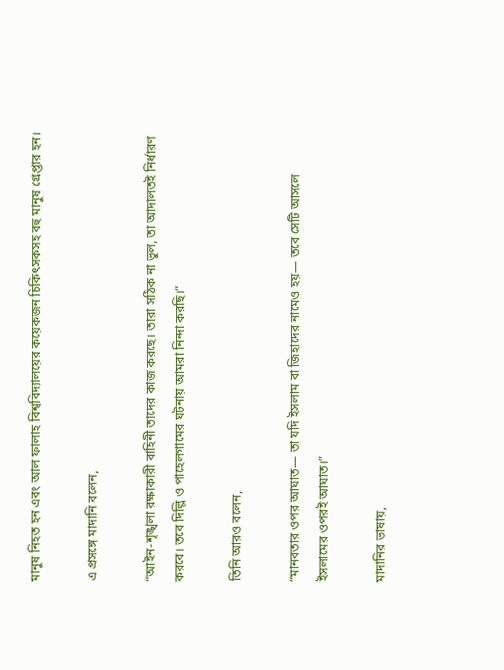মানুষ নিহত হন এবং আল ফালাহ বিশ্ববিদ্যালয়ের কয়েকজন চিকিৎসকসহ বহু মানুষ গ্রেপ্তার হন।

এ প্রসঙ্গে মাদানি বলেন,

“আইন-শৃঙ্খলা রক্ষাকারী বাহিনী তাদের কাজ করছে। তারা সঠিক না ভুল, তা আদালতই নির্ধারণ করবে। তবে দিল্লি ও পাহেলগামের ঘটনায় আমরা নিন্দা করছি।”

তিনি আরও বলেন,

“মানবতার ওপর আঘাত— তা যদি ইসলাম বা জিহাদের নামেও হয়— তবে সেটি আসলে ইসলামের ওপরই আঘাত।”

মাদানির ভাষায়,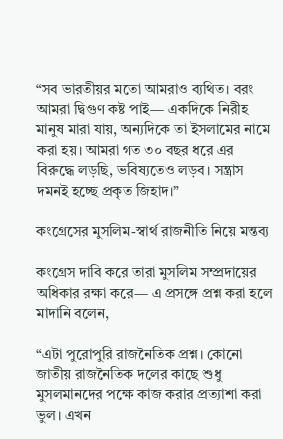“সব ভারতীয়র মতো আমরাও ব্যথিত। বরং আমরা দ্বিগুণ কষ্ট পাই— একদিকে নিরীহ মানুষ মারা যায়, অন্যদিকে তা ইসলামের নামে করা হয়। আমরা গত ৩০ বছর ধরে এর বিরুদ্ধে লড়ছি, ভবিষ্যতেও লড়ব। সন্ত্রাস দমনই হচ্ছে প্রকৃত জিহাদ।”

কংগ্রেসের মুসলিম-স্বার্থ রাজনীতি নিয়ে মন্তব্য

কংগ্রেস দাবি করে তারা মুসলিম সম্প্রদায়ের অধিকার রক্ষা করে— এ প্রসঙ্গে প্রশ্ন করা হলে মাদানি বলেন,

“এটা পুরোপুরি রাজনৈতিক প্রশ্ন। কোনো জাতীয় রাজনৈতিক দলের কাছে শুধু মুসলমানদের পক্ষে কাজ করার প্রত্যাশা করা ভুল। এখন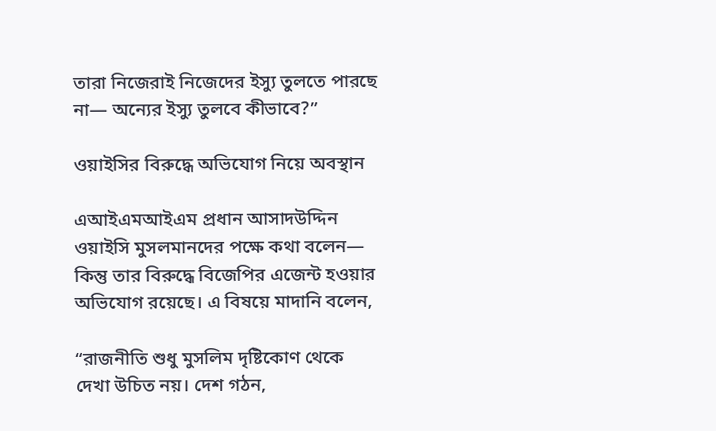তারা নিজেরাই নিজেদের ইস্যু তুলতে পারছে না— অন্যের ইস্যু তুলবে কীভাবে?”

ওয়াইসির বিরুদ্ধে অভিযোগ নিয়ে অবস্থান

এআইএমআইএম প্রধান আসাদউদ্দিন ওয়াইসি মুসলমানদের পক্ষে কথা বলেন— কিন্তু তার বিরুদ্ধে বিজেপির এজেন্ট হওয়ার অভিযোগ রয়েছে। এ বিষয়ে মাদানি বলেন,

“রাজনীতি শুধু মুসলিম দৃষ্টিকোণ থেকে দেখা উচিত নয়। দেশ গঠন,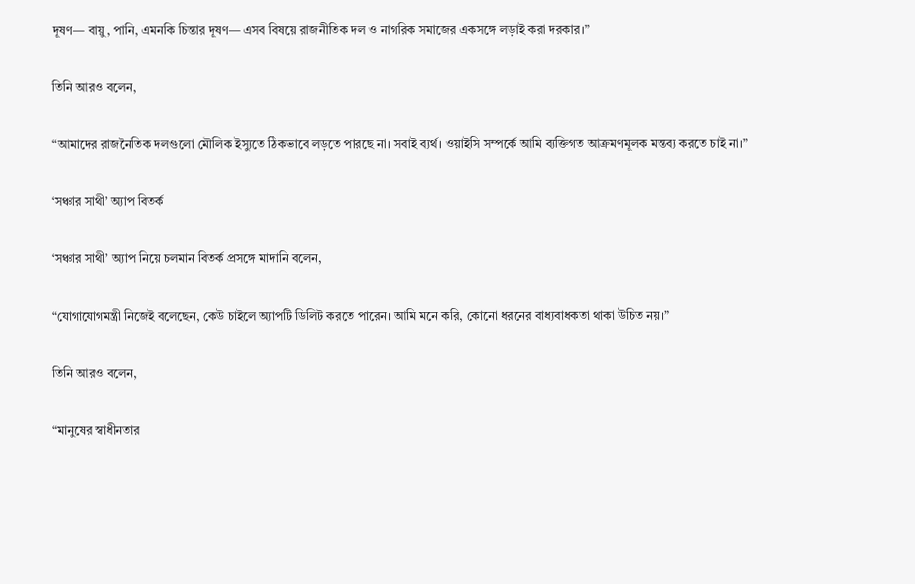দূষণ— বায়ু, পানি, এমনকি চিন্তার দূষণ— এসব বিষয়ে রাজনীতিক দল ও নাগরিক সমাজের একসঙ্গে লড়াই করা দরকার।”

তিনি আরও বলেন,

“আমাদের রাজনৈতিক দলগুলো মৌলিক ইস্যুতে ঠিকভাবে লড়তে পারছে না। সবাই ব্যর্থ। ওয়াইসি সম্পর্কে আমি ব্যক্তিগত আক্রমণমূলক মন্তব্য করতে চাই না।”

‘সঞ্চার সাথী’ অ্যাপ বিতর্ক

‘সঞ্চার সাথী’ অ্যাপ নিয়ে চলমান বিতর্ক প্রসঙ্গে মাদানি বলেন,

“যোগাযোগমন্ত্রী নিজেই বলেছেন, কেউ চাইলে অ্যাপটি ডিলিট করতে পারেন। আমি মনে করি, কোনো ধরনের বাধ্যবাধকতা থাকা উচিত নয়।”

তিনি আরও বলেন,

“মানুষের স্বাধীনতার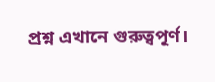প্রশ্ন এখানে গুরুত্বপূর্ণ।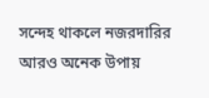সন্দেহ থাকলে নজরদারির আরও অনেক উপায়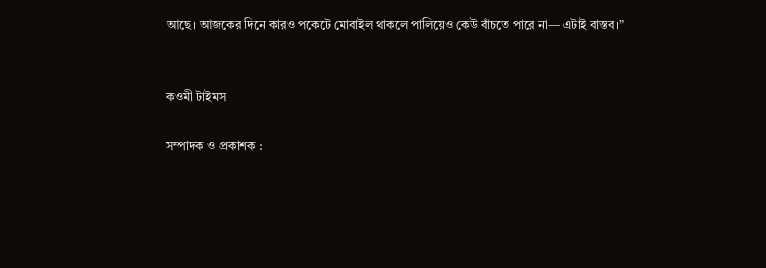আছে। আজকের দিনে কারও পকেটে মোবাইল থাকলে পালিয়েও কেউ বাঁচতে পারে না— এটাই বাস্তব।”


কওমী টাইমস

সম্পাদক ও প্রকাশক :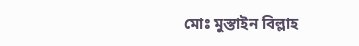মোঃ মুস্তাইন বিল্লাহ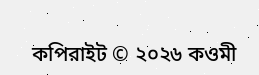কপিরাইট © ২০২৬ কওমী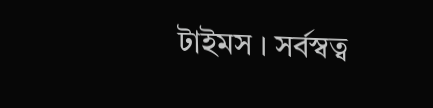টাইমস । সর্বস্বত্ব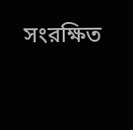সংরক্ষিত